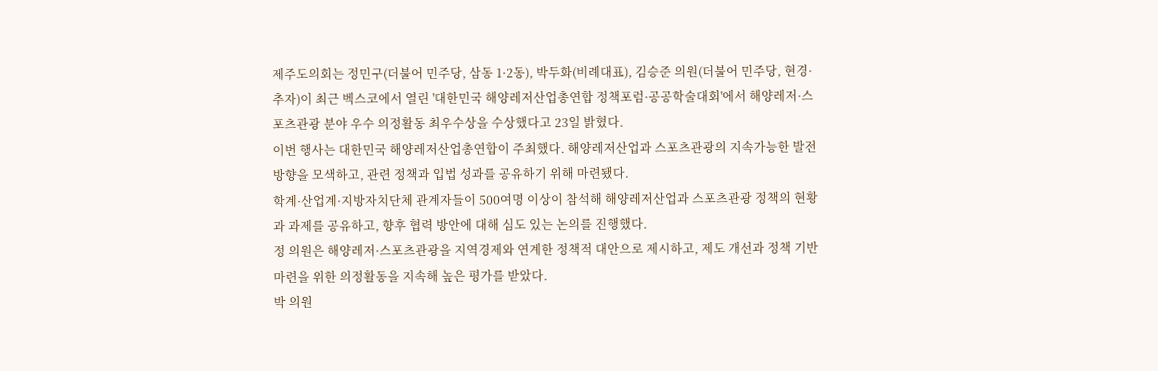제주도의회는 정민구(더불어 민주당, 삼동 1·2동), 박두화(비례대표), 김승준 의원(더불어 민주당, 현경·추자)이 최근 벡스코에서 열린 '대한민국 해양레저산업총연합 정책포럼·공공학술대회'에서 해양레저·스포츠관광 분야 우수 의정활동 최우수상을 수상했다고 23일 밝혔다.
이번 행사는 대한민국 해양레저산업총연합이 주최했다. 해양레저산업과 스포츠관광의 지속가능한 발전 방향을 모색하고, 관련 정책과 입법 성과를 공유하기 위해 마련됐다.
학계·산업계·지방자치단체 관계자들이 500여명 이상이 참석해 해양레저산업과 스포츠관광 정책의 현황과 과제를 공유하고, 향후 협력 방안에 대해 심도 있는 논의를 진행했다.
정 의원은 해양레저·스포츠관광을 지역경제와 연계한 정책적 대안으로 제시하고, 제도 개선과 정책 기반 마련을 위한 의정활동을 지속해 높은 평가를 받았다.
박 의원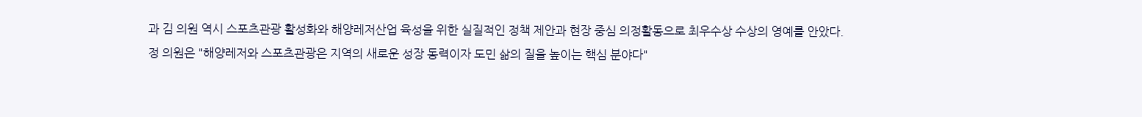과 김 의원 역시 스포츠관광 활성화와 해양레저산업 육성을 위한 실질적인 정책 제안과 현장 중심 의정활동으로 최우수상 수상의 영예를 안았다.
정 의원은 "해양레저와 스포츠관광은 지역의 새로운 성장 동력이자 도민 삶의 질을 높이는 핵심 분야다"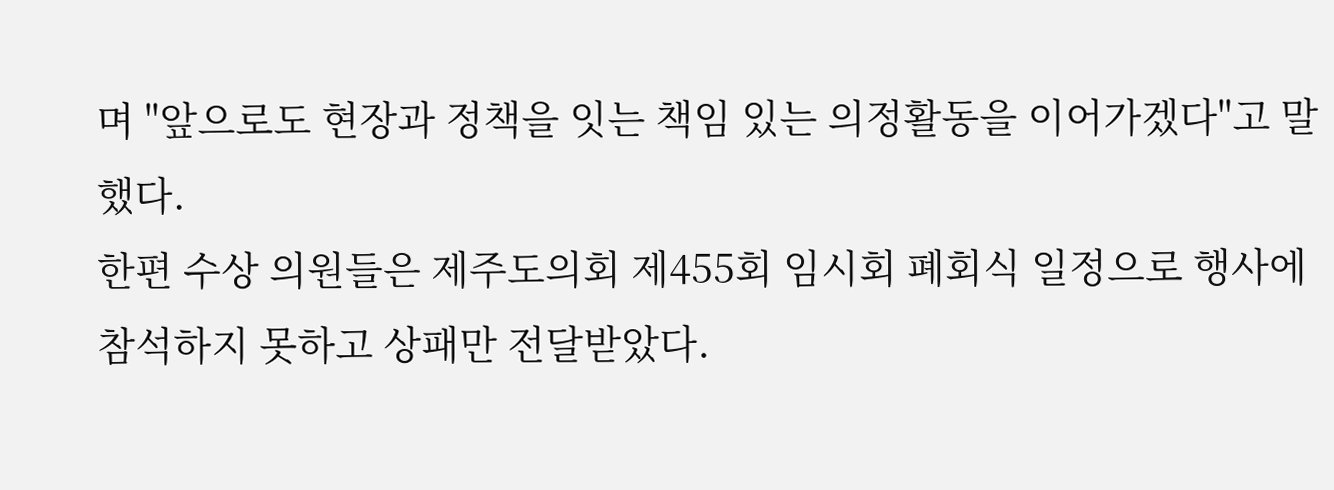며 "앞으로도 현장과 정책을 잇는 책임 있는 의정활동을 이어가겠다"고 말했다.
한편 수상 의원들은 제주도의회 제455회 임시회 폐회식 일정으로 행사에 참석하지 못하고 상패만 전달받았다.